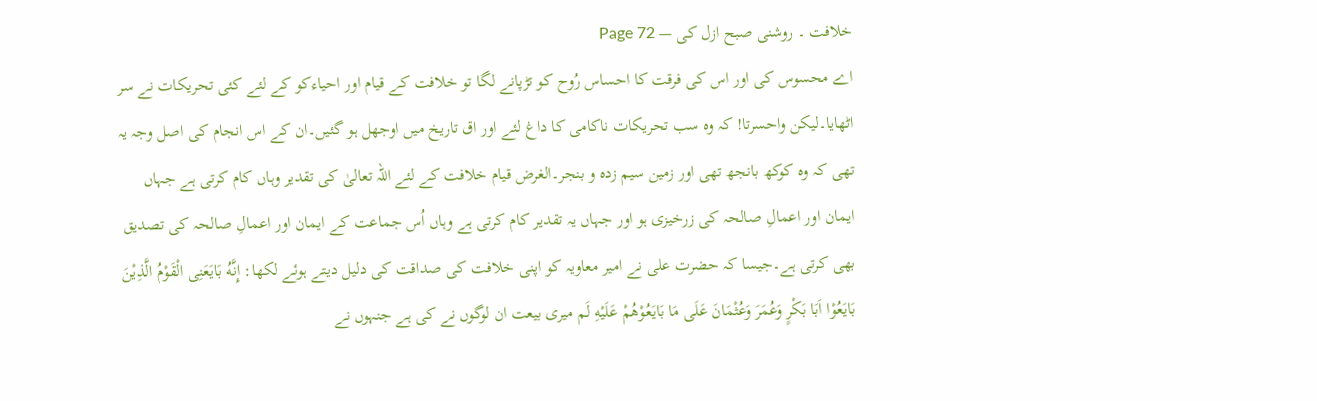خلافت ۔ روشنی صبح ازل کی — Page 72
اے محسوس کی اور اس کی فرقت کا احساس رُوح کو تڑپانے لگا تو خلافت کے قیام اور احیاءکو کے لئے کئی تحریکات نے سر اٹھایا۔لیکن واحسرتا! کہ وہ سب تحریکات ناکامی کا داغ لئے اور اق تاریخ میں اوجھل ہو گئیں۔ان کے اس انجام کی اصل وجہ یہ تھی کہ وہ کوکھ بانجھ تھی اور زمین سیم زدہ و بنجر۔الغرض قیام خلافت کے لئے اللہ تعالیٰ کی تقدیر وہاں کام کرتی ہے جہاں ایمان اور اعمالِ صالحہ کی زرخیزی ہو اور جہاں یہ تقدیر کام کرتی ہے وہاں اُس جماعت کے ایمان اور اعمالِ صالحہ کی تصدیق بھی کرتی ہے۔جیسا کہ حضرت علی نے امیر معاویہ کو اپنی خلافت کی صداقت کی دلیل دیتے ہوئے لکھا: إِنَّهُ بَايَعَنِى الْقَوْمُ الَّذِيْنَ بَايَعُوْا اَبَا بَكْرٍ وَعُمَرَ وَعُثْمَانَ عَلَى مَا بَايَعُوْهُمْ عَلَيْهِ لَم میری بیعت ان لوگوں نے کی ہے جنہوں نے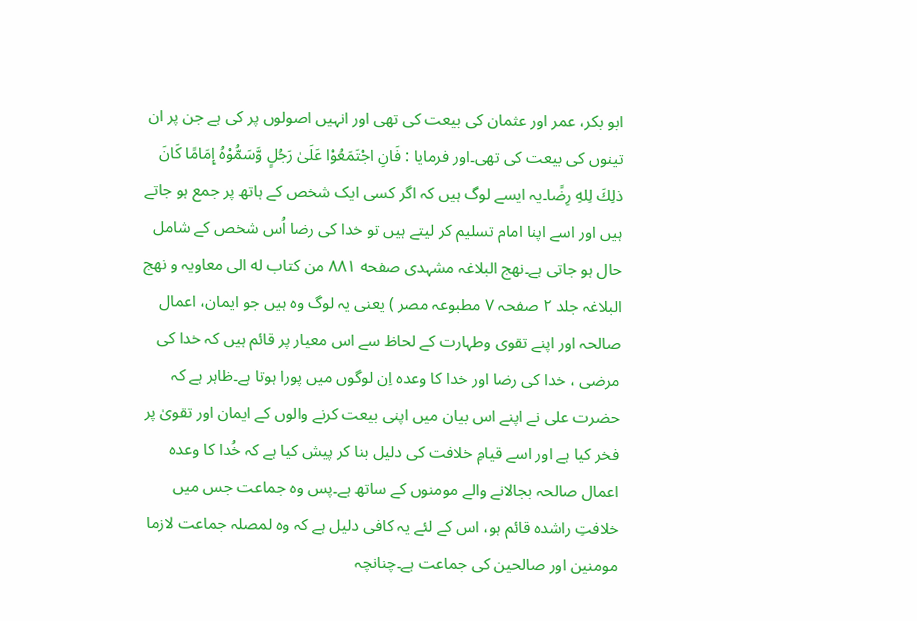ابو بکر، عمر اور عثمان کی بیعت کی تھی اور انہیں اصولوں پر کی ہے جن پر ان تینوں کی بیعت کی تھی۔اور فرمایا : فَانِ اجْتَمَعُوْا عَلَىٰ رَجُلٍ وَّسَمُّوْهُ إِمَامًا كَانَ ذلِكَ لِلهِ رِضًا۔یہ ایسے لوگ ہیں کہ اگر کسی ایک شخص کے ہاتھ پر جمع ہو جاتے ہیں اور اسے اپنا امام تسلیم کر لیتے ہیں تو خدا کی رضا اُس شخص کے شامل حال ہو جاتی ہے۔نهج البلاغہ مشہدی صفحه ۸۸۱ من کتاب له الی معاویہ و نهج البلاغہ جلد ۲ صفحہ ۷ مطبوعہ مصر ) یعنی یہ لوگ وہ ہیں جو ایمان، اعمال صالحہ اور اپنے تقوی وطہارت کے لحاظ سے اس معیار پر قائم ہیں کہ خدا کی مرضی ، خدا کی رضا اور خدا کا وعدہ اِن لوگوں میں پورا ہوتا ہے۔ظاہر ہے کہ حضرت علی نے اپنے اس بیان میں اپنی بیعت کرنے والوں کے ایمان اور تقویٰ پر فخر کیا ہے اور اسے قیامِ خلافت کی دلیل بنا کر پیش کیا ہے کہ خُدا کا وعدہ اعمال صالحہ بجالانے والے مومنوں کے ساتھ ہے۔پس وہ جماعت جس میں خلافتِ راشدہ قائم ہو، اس کے لئے یہ کافی دلیل ہے کہ وہ لمصلہ جماعت لازما مومنین اور صالحین کی جماعت ہے۔چنانچہ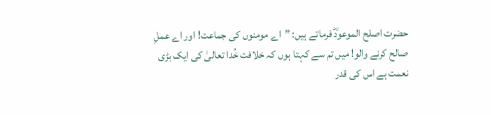حضرت اصلح الموعودؓ فرماتے ہیں: ”اے مومنوں کی جماعت! اور اے عملِ صالح کرنے والو! میں تم سے کہتا ہوں کہ خلافت خُدا تعالیٰ کی ایک بڑی نعمت ہے اس کی قدر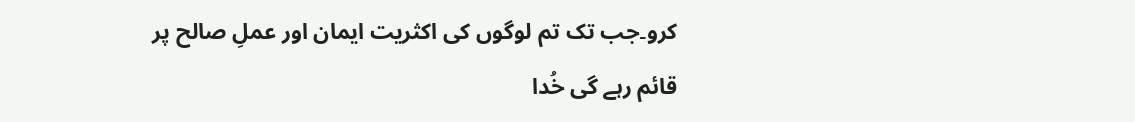کرو۔جب تک تم لوگوں کی اکثریت ایمان اور عملِ صالح پر قائم رہے گی خُدا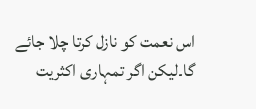اس نعمت کو نازل کرتا چلا جائے گا۔لیکن اگر تمہاری اکثریت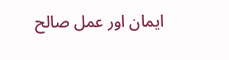ایمان اور عمل صالح